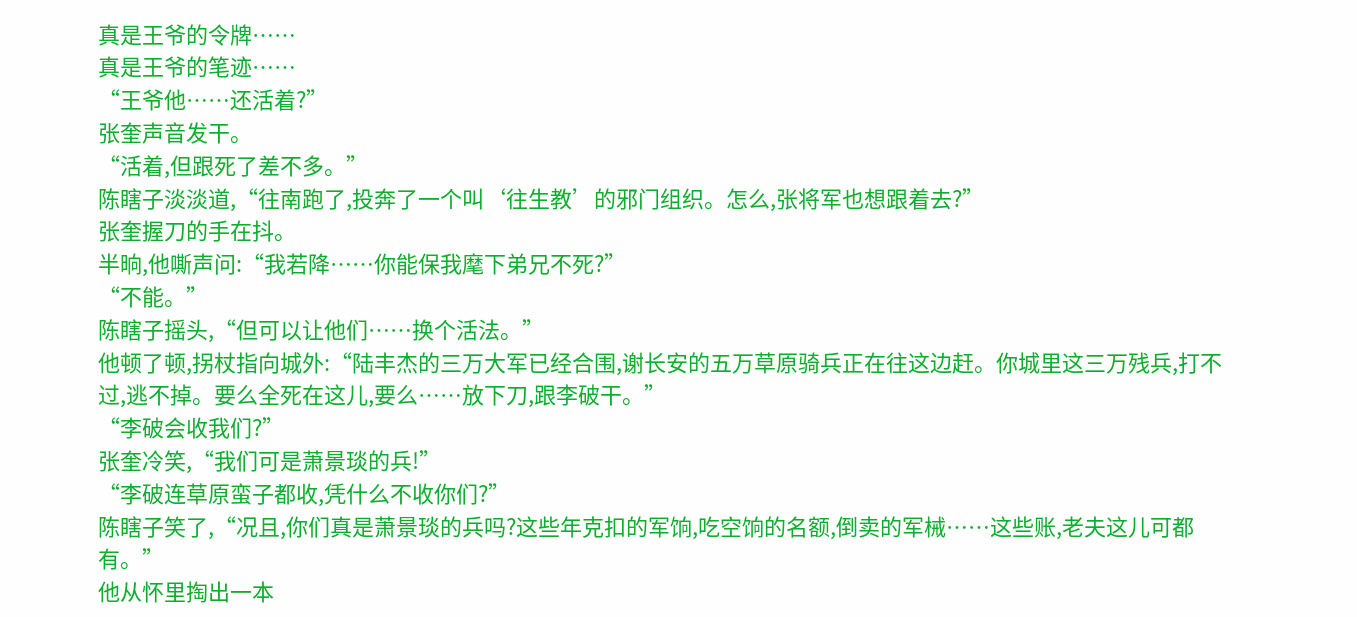真是王爷的令牌……
真是王爷的笔迹……
“王爷他……还活着?”
张奎声音发干。
“活着,但跟死了差不多。”
陈瞎子淡淡道,“往南跑了,投奔了一个叫‘往生教’的邪门组织。怎么,张将军也想跟着去?”
张奎握刀的手在抖。
半晌,他嘶声问:“我若降……你能保我麾下弟兄不死?”
“不能。”
陈瞎子摇头,“但可以让他们……换个活法。”
他顿了顿,拐杖指向城外:“陆丰杰的三万大军已经合围,谢长安的五万草原骑兵正在往这边赶。你城里这三万残兵,打不过,逃不掉。要么全死在这儿,要么……放下刀,跟李破干。”
“李破会收我们?”
张奎冷笑,“我们可是萧景琰的兵!”
“李破连草原蛮子都收,凭什么不收你们?”
陈瞎子笑了,“况且,你们真是萧景琰的兵吗?这些年克扣的军饷,吃空饷的名额,倒卖的军械……这些账,老夫这儿可都有。”
他从怀里掏出一本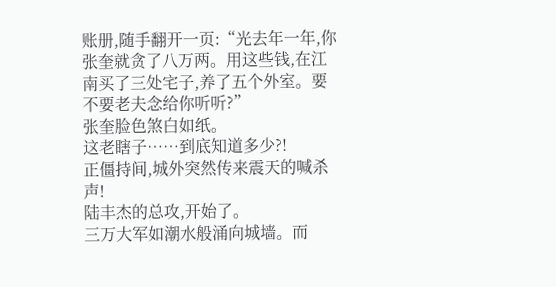账册,随手翻开一页:“光去年一年,你张奎就贪了八万两。用这些钱,在江南买了三处宅子,养了五个外室。要不要老夫念给你听听?”
张奎脸色煞白如纸。
这老瞎子……到底知道多少?!
正僵持间,城外突然传来震天的喊杀声!
陆丰杰的总攻,开始了。
三万大军如潮水般涌向城墙。而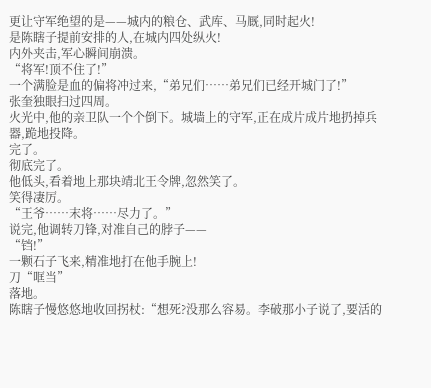更让守军绝望的是——城内的粮仓、武库、马厩,同时起火!
是陈瞎子提前安排的人,在城内四处纵火!
内外夹击,军心瞬间崩溃。
“将军!顶不住了!”
一个满脸是血的偏将冲过来,“弟兄们……弟兄们已经开城门了!”
张奎独眼扫过四周。
火光中,他的亲卫队一个个倒下。城墙上的守军,正在成片成片地扔掉兵器,跪地投降。
完了。
彻底完了。
他低头,看着地上那块靖北王令牌,忽然笑了。
笑得凄厉。
“王爷……末将……尽力了。”
说完,他调转刀锋,对准自己的脖子——
“铛!”
一颗石子飞来,精准地打在他手腕上!
刀“哐当”
落地。
陈瞎子慢悠悠地收回拐杖:“想死?没那么容易。李破那小子说了,要活的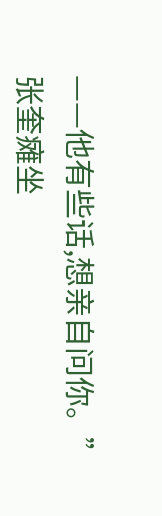——他有些话,想亲自问你。”
张奎瘫坐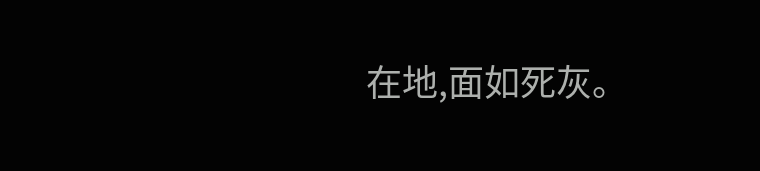在地,面如死灰。